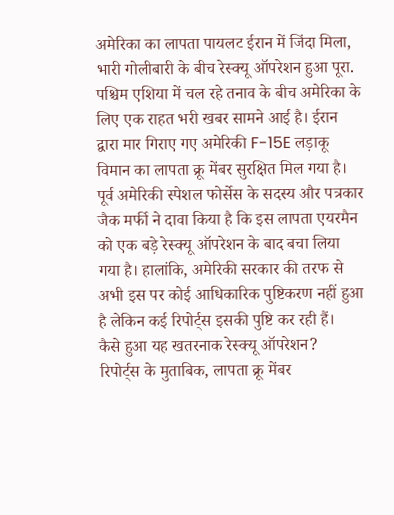अमेरिका का लापता पायलट ईरान में जिंदा मिला, भारी गोलीबारी के बीच रेस्क्यू ऑपरेशन हुआ पूरा.
पश्चिम एशिया में चल रहे तनाव के बीच अमेरिका के लिए एक राहत भरी खबर सामने आई है। ईरान द्वारा मार गिराए गए अमेरिकी F-15E लड़ाकू विमान का लापता क्रू मेंबर सुरक्षित मिल गया है। पूर्व अमेरिकी स्पेशल फोर्सेस के सदस्य और पत्रकार जैक मर्फी ने दावा किया है कि इस लापता एयरमैन को एक बड़े रेस्क्यू ऑपरेशन के बाद बचा लिया गया है। हालांकि, अमेरिकी सरकार की तरफ से अभी इस पर कोई आधिकारिक पुष्टिकरण नहीं हुआ है लेकिन कई रिपोर्ट्स इसकी पुष्टि कर रही हैं।
कैसे हुआ यह खतरनाक रेस्क्यू ऑपरेशन?
रिपोर्ट्स के मुताबिक, लापता क्रू मेंबर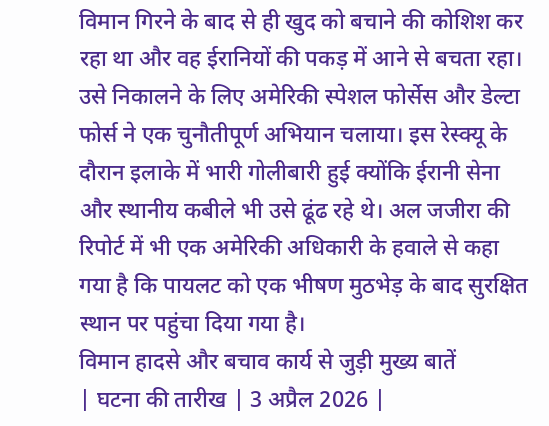विमान गिरने के बाद से ही खुद को बचाने की कोशिश कर रहा था और वह ईरानियों की पकड़ में आने से बचता रहा। उसे निकालने के लिए अमेरिकी स्पेशल फोर्सेस और डेल्टा फोर्स ने एक चुनौतीपूर्ण अभियान चलाया। इस रेस्क्यू के दौरान इलाके में भारी गोलीबारी हुई क्योंकि ईरानी सेना और स्थानीय कबीले भी उसे ढूंढ रहे थे। अल जजीरा की रिपोर्ट में भी एक अमेरिकी अधिकारी के हवाले से कहा गया है कि पायलट को एक भीषण मुठभेड़ के बाद सुरक्षित स्थान पर पहुंचा दिया गया है।
विमान हादसे और बचाव कार्य से जुड़ी मुख्य बातें
| घटना की तारीख | 3 अप्रैल 2026 |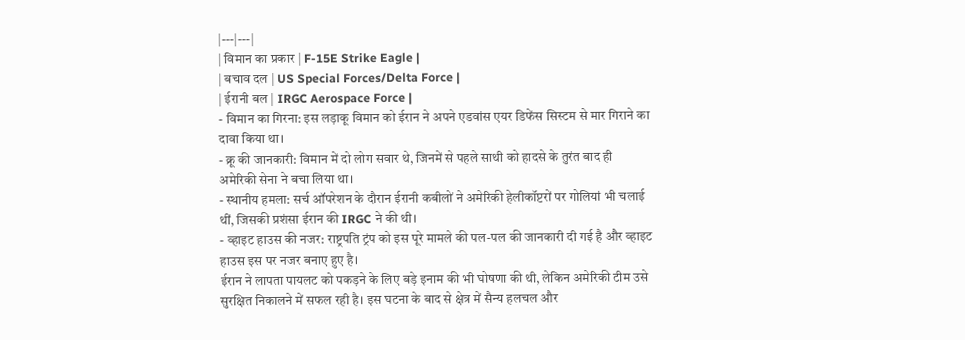|---|---|
| विमान का प्रकार | F-15E Strike Eagle |
| बचाव दल | US Special Forces/Delta Force |
| ईरानी बल | IRGC Aerospace Force |
- विमान का गिरना: इस लड़ाकू विमान को ईरान ने अपने एडवांस एयर डिफेंस सिस्टम से मार गिराने का दावा किया था।
- क्रू की जानकारी: विमान में दो लोग सवार थे, जिनमें से पहले साथी को हादसे के तुरंत बाद ही अमेरिकी सेना ने बचा लिया था।
- स्थानीय हमला: सर्च ऑपरेशन के दौरान ईरानी कबीलों ने अमेरिकी हेलीकॉप्टरों पर गोलियां भी चलाई थीं, जिसकी प्रशंसा ईरान की IRGC ने की थी।
- व्हाइट हाउस की नजर: राष्ट्रपति ट्रंप को इस पूरे मामले की पल-पल की जानकारी दी गई है और व्हाइट हाउस इस पर नजर बनाए हुए है।
ईरान ने लापता पायलट को पकड़ने के लिए बड़े इनाम की भी घोषणा की थी, लेकिन अमेरिकी टीम उसे सुरक्षित निकालने में सफल रही है। इस घटना के बाद से क्षेत्र में सैन्य हलचल और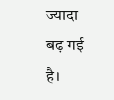ज्यादा बढ़ गई है।